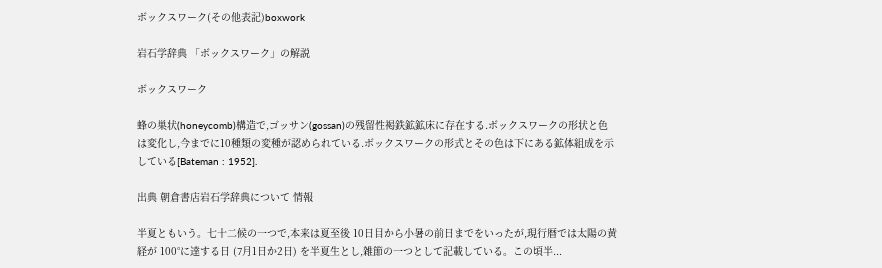ボックスワーク(その他表記)boxwork

岩石学辞典 「ボックスワーク」の解説

ボックスワーク

蜂の巣状(honeycomb)構造で,ゴッサン(gossan)の残留性褐鉄鉱鉱床に存在する.ボックスワークの形状と色は変化し,今までに10種類の変種が認められている.ボックスワークの形式とその色は下にある鉱体組成を示している[Bateman : 1952].

出典 朝倉書店岩石学辞典について 情報

半夏ともいう。七十二候の一つで,本来は夏至後 10日目から小暑の前日までをいったが,現行暦では太陽の黄経が 100°に達する日 (7月1日か2日) を半夏生とし,雑節の一つとして記載している。この頃半...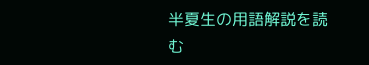半夏生の用語解説を読む